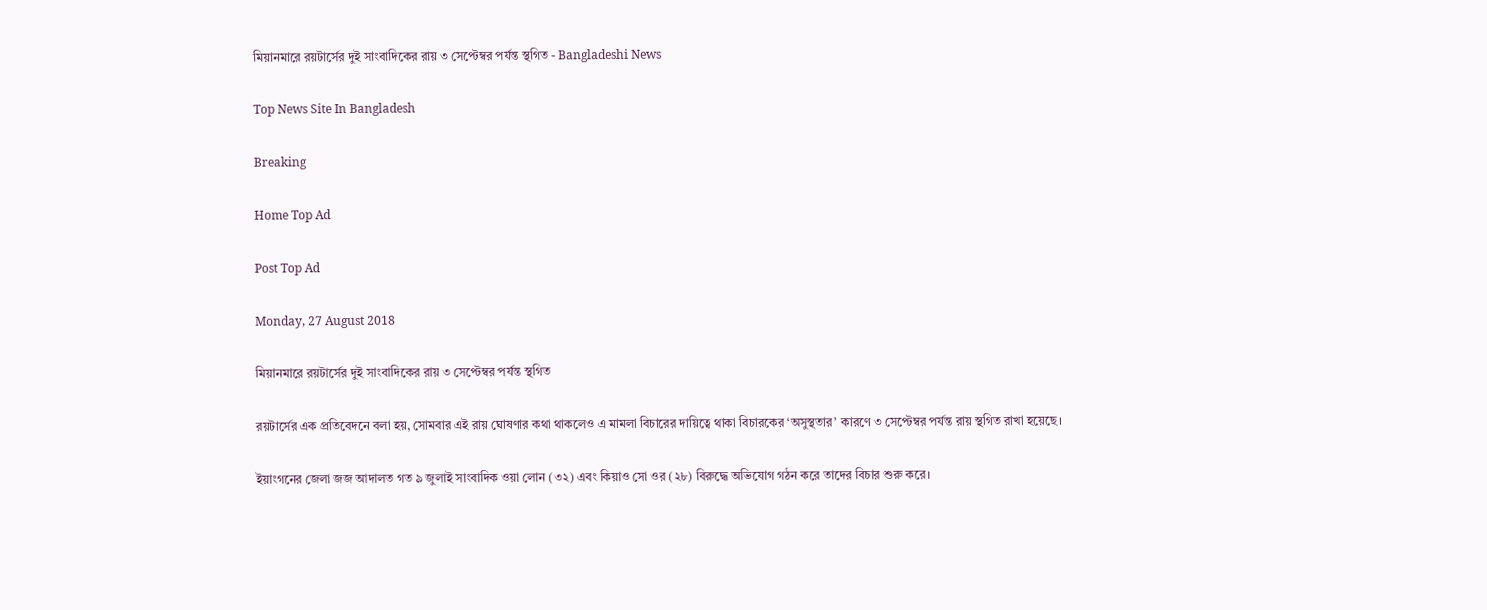মিয়ানমারে রয়টার্সের দুই সাংবাদিকের রায় ৩ সেপ্টেম্বর পর্যন্ত স্থগিত - Bangladeshi News

Top News Site In Bangladesh

Breaking

Home Top Ad

Post Top Ad

Monday, 27 August 2018

মিয়ানমারে রয়টার্সের দুই সাংবাদিকের রায় ৩ সেপ্টেম্বর পর্যন্ত স্থগিত

রয়টার্সের এক প্রতিবেদনে বলা হয়, সোমবার এই রায় ঘোষণার কথা থাকলেও এ মামলা বিচারের দায়িত্বে থাকা বিচারকের ‘অসুস্থতার’ কারণে ৩ সেপ্টেম্বর পর্যন্ত রায় স্থগিত রাখা হয়েছে।

ইয়াংগনের জেলা জজ আদালত গত ৯ জুলাই সাংবাদিক ওয়া লোন (৩২) এবং কিয়াও সো ওর (২৮) বিরুদ্ধে অভিযোগ গঠন করে তাদের বিচার শুরু করে।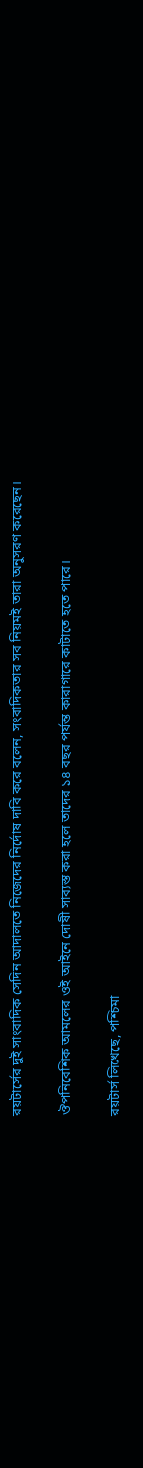রয়টার্সের দুই সাংবাদিক সেদিন আদালতে নিজেদের নির্দোষ দাবি করে বলেন, সংবাদিকতার সব নিয়মই তারা অনুসরণ করেছেন।

ঔপনিবেশিক আমলের ওই আইনে দোষী সাব্যস্ত করা হলে তাদের ১৪ বছর পর্যন্ত কারাগারে কাটাতে হতে পারে।

রয়টার্স লিখেছে, পশ্চিমা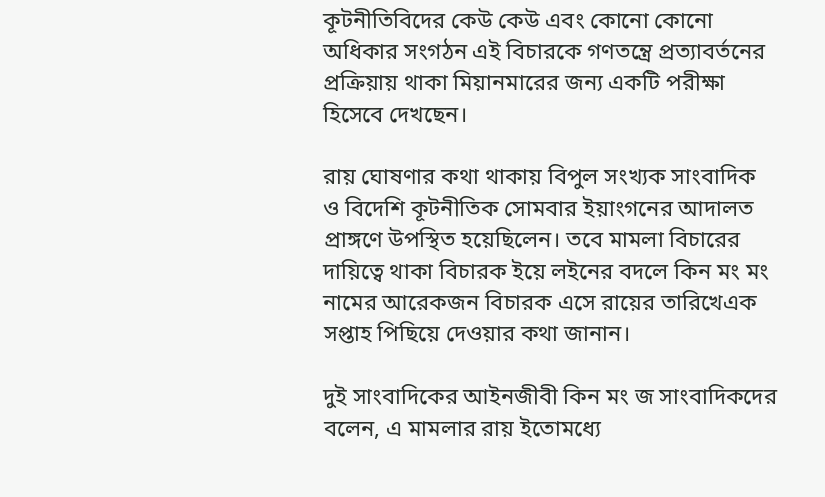কূটনীতিবিদের কেউ কেউ এবং কোনো কোনো অধিকার সংগঠন এই বিচারকে গণতন্ত্রে প্রত্যাবর্তনের প্রক্রিয়ায় থাকা মিয়ানমারের জন্য একটি পরীক্ষা হিসেবে দেখছেন।

রায় ঘোষণার কথা থাকায় বিপুল সংখ্যক সাংবাদিক ও বিদেশি কূটনীতিক সোমবার ইয়াংগনের আদালত প্রাঙ্গণে উপস্থিত হয়েছিলেন। তবে মামলা বিচারের দায়িত্বে থাকা বিচারক ইয়ে লইনের বদলে কিন মং মং নামের আরেকজন বিচারক এসে রায়ের তারিখেএক সপ্তাহ পিছিয়ে দেওয়ার কথা জানান।

দুই সাংবাদিকের আইনজীবী কিন মং জ সাংবাদিকদের বলেন, এ মামলার রায় ইতোমধ্যে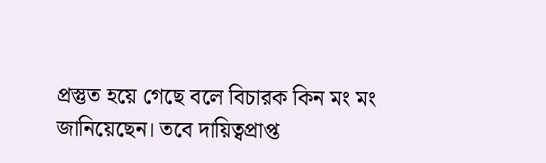প্রস্তুত হয়ে গেছে বলে বিচারক কিন মং মং জানিয়েছেন। তবে দায়িত্বপ্রাপ্ত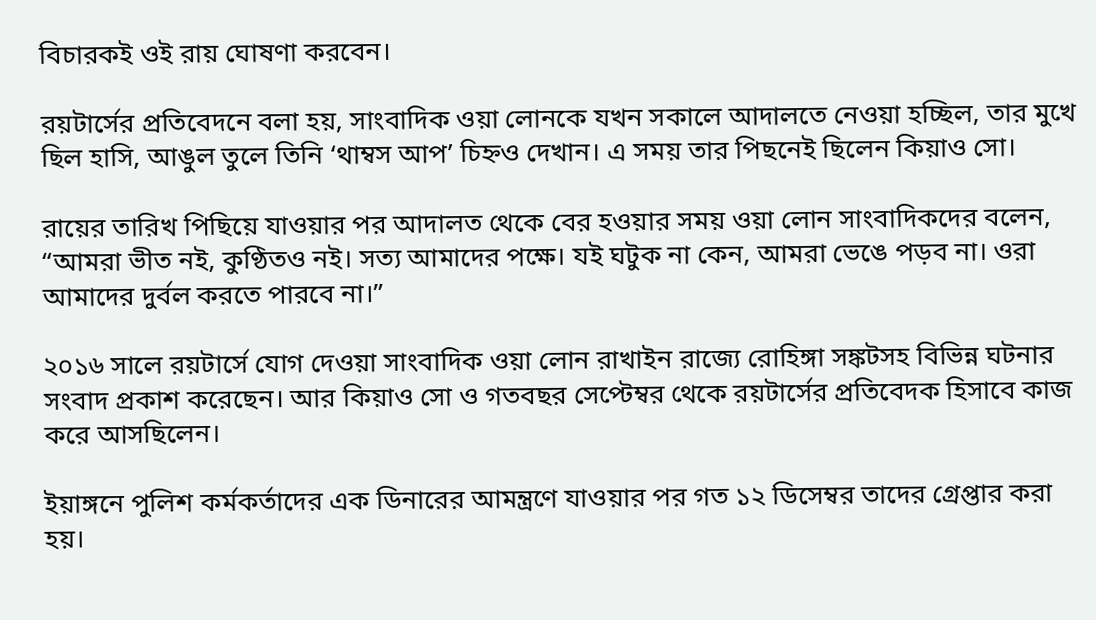বিচারকই ওই রায় ঘোষণা করবেন।

রয়টার্সের প্রতিবেদনে বলা হয়, সাংবাদিক ওয়া লোনকে যখন সকালে আদালতে নেওয়া হচ্ছিল, তার মুখে ছিল হাসি, আঙুল তুলে তিনি ‘থাম্বস আপ’ চিহ্নও দেখান। এ সময় তার পিছনেই ছিলেন কিয়াও সো।

রায়ের তারিখ পিছিয়ে যাওয়ার পর আদালত থেকে বের হওয়ার সময় ওয়া লোন সাংবাদিকদের বলেন, “আমরা ভীত নই, কুণ্ঠিতও নই। সত্য আমাদের পক্ষে। যই ঘটুক না কেন, আমরা ভেঙে পড়ব না। ওরা আমাদের দুর্বল করতে পারবে না।”

২০১৬ সালে রয়টার্সে যোগ দেওয়া সাংবাদিক ওয়া লোন রাখাইন রাজ্যে রোহিঙ্গা সঙ্কটসহ বিভিন্ন ঘটনার সংবাদ প্রকাশ করেছেন। আর কিয়াও সো ও গতবছর সেপ্টেম্বর থেকে রয়টার্সের প্রতিবেদক হিসাবে কাজ করে আসছিলেন।

ইয়াঙ্গনে পুলিশ কর্মকর্তাদের এক ডিনারের আমন্ত্রণে যাওয়ার পর গত ১২ ডিসেম্বর তাদের গ্রেপ্তার করা হয়।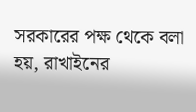সরকারের পক্ষ থেকে বলা হয়, রাখাইনের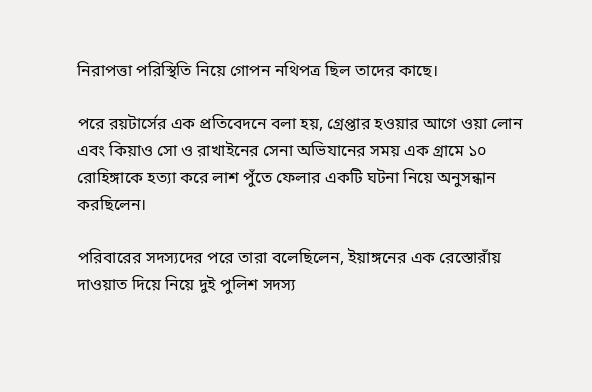নিরাপত্তা পরিস্থিতি নিয়ে গোপন নথিপত্র ছিল তাদের কাছে।

পরে রয়টার্সের এক প্রতিবেদনে বলা হয়, গ্রেপ্তার হওয়ার আগে ওয়া লোন এবং কিয়াও সো ও রাখাইনের সেনা অভিযানের সময় এক গ্রামে ১০ রোহিঙ্গাকে হত্যা করে লাশ পুঁতে ফেলার একটি ঘটনা নিয়ে অনুসন্ধান করছিলেন।

পরিবারের সদস্যদের পরে তারা বলেছিলেন, ইয়াঙ্গনের এক রেস্তোরাঁয় দাওয়াত দিয়ে নিয়ে দুই পুলিশ সদস্য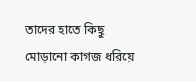তাদের হাতে কিছু মোড়ানো কাগজ ধরিয়ে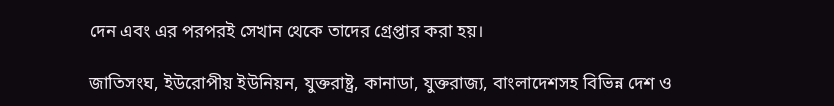দেন এবং এর পরপরই সেখান থেকে তাদের গ্রেপ্তার করা হয়।

জাতিসংঘ, ইউরোপীয় ইউনিয়ন, যুক্তরাষ্ট্র, কানাডা, যুক্তরাজ্য, বাংলাদেশসহ বিভিন্ন দেশ ও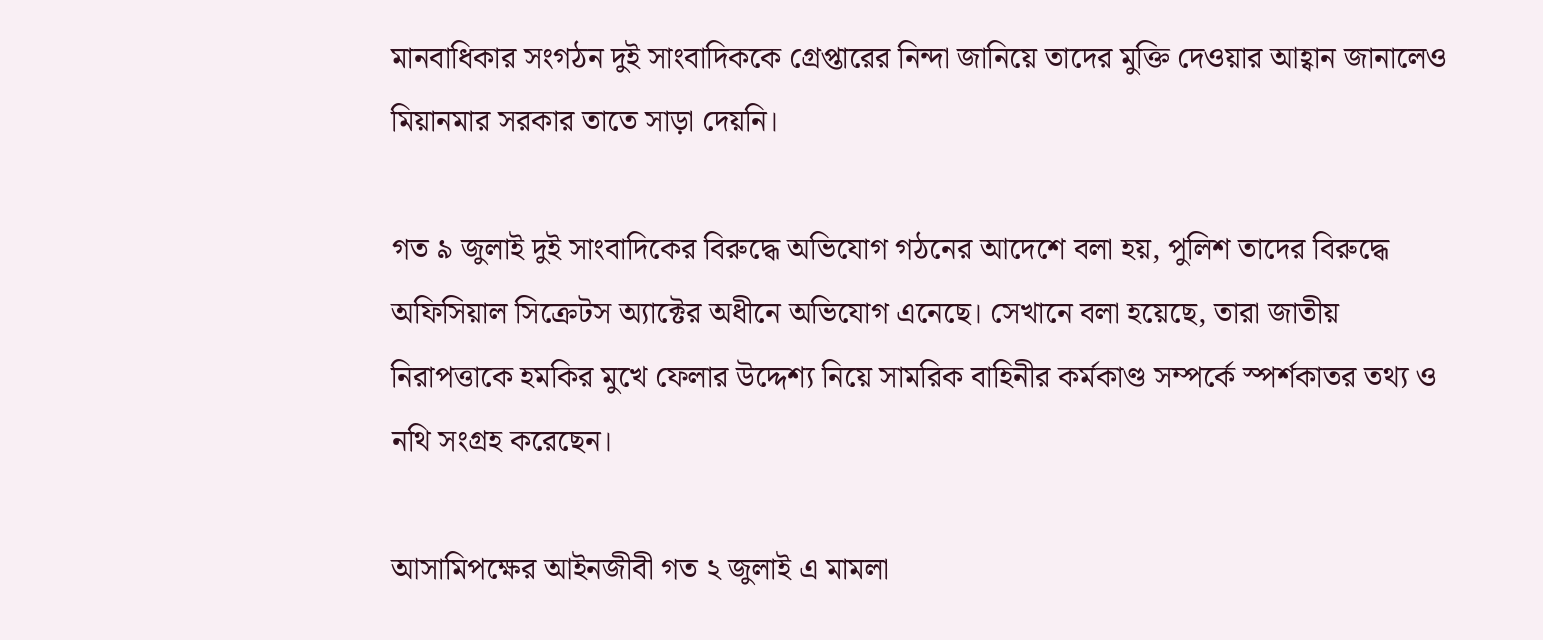মানবাধিকার সংগঠন দুই সাংবাদিককে গ্রেপ্তারের নিন্দা জানিয়ে তাদের মুক্তি দেওয়ার আহ্বান জানালেও মিয়ানমার সরকার তাতে সাড়া দেয়নি।

গত ৯ জুলাই দুই সাংবাদিকের বিরুদ্ধে অভিযোগ গঠনের আদেশে বলা হয়, পুলিশ তাদের বিরুদ্ধে অফিসিয়াল সিক্রেটস অ্যাক্টের অধীনে অভিযোগ এনেছে। সেখানে বলা হয়েছে, তারা জাতীয় নিরাপত্তাকে হমকির মুখে ফেলার উদ্দেশ্য নিয়ে সামরিক বাহিনীর কর্মকাণ্ড সম্পর্কে স্পর্শকাতর তথ্য ও নথি সংগ্রহ করেছেন।

আসামিপক্ষের আইনজীবী গত ২ জুলাই এ মামলা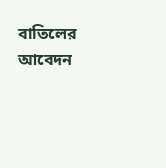বাতিলের আবেদন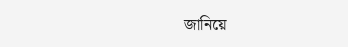জানিয়ে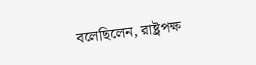বলেছিলেন, রাষ্ট্রপক্ষ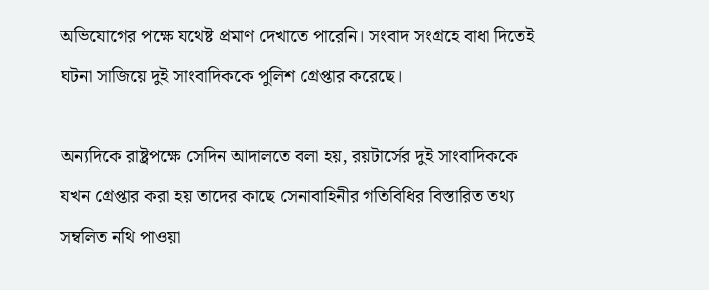অভিযোগের পক্ষে যথেষ্ট প্রমাণ দেখাতে পারেনি। সংবাদ সংগ্রহে বাধা দিতেই ঘটনা সাজিয়ে দুই সাংবাদিককে পুলিশ গ্রেপ্তার করেছে।

অন্যদিকে রাষ্ট্রপক্ষে সেদিন আদালতে বলা হয়, রয়টার্সের দুই সাংবাদিককে যখন গ্রেপ্তার করা হয় তাদের কাছে সেনাবাহিনীর গতিবিধির বিস্তারিত তথ্য সম্বলিত নথি পাওয়া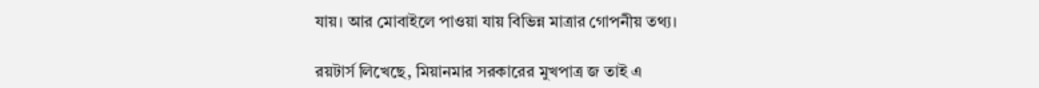যায়। আর মোবাইলে পাওয়া যায় বিভিন্ন মাত্রার গোপনীয় তথ্য।

রয়টার্স লিখেছে, মিয়ানমার সরকারের মুখপাত্র জ তাই এ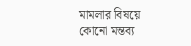মামলার বিষয়ে কোনো মন্তব্য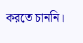করতে চাননি।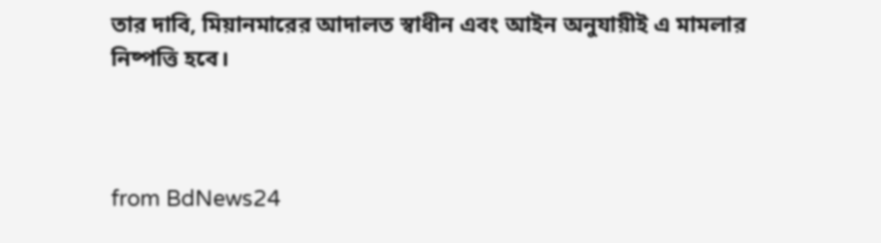তার দাবি, মিয়ানমারের আদালত স্বাধীন এবং আইন অনুযায়ীই এ মামলার নিষ্পত্তি হবে।



from BdNews24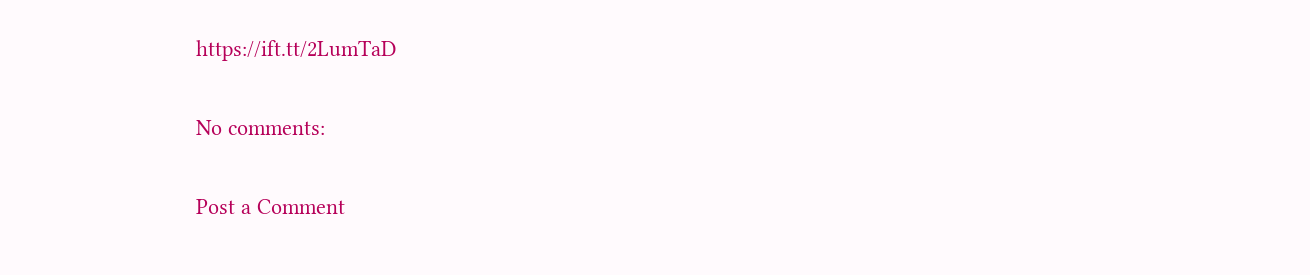https://ift.tt/2LumTaD

No comments:

Post a Comment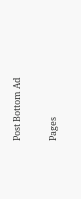Post Bottom Ad

Pages